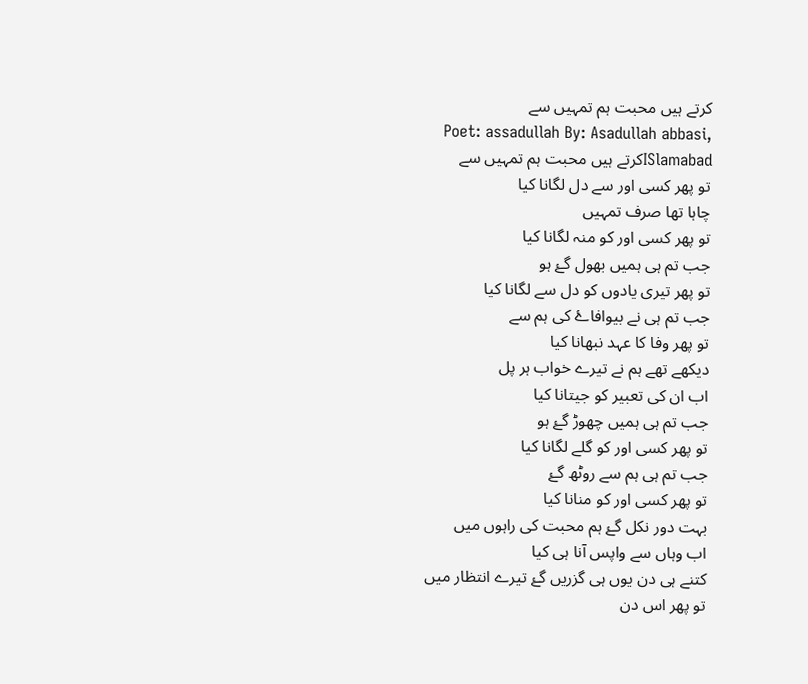کرتے ہیں محبت ہم تمہیں سے
Poet: assadullah By: Asadullah abbasi, ISlamabadکرتے ہیں محبت ہم تمہیں سے
تو پھر کسی اور سے دل لگانا کیا
چاہا تھا صرف تمہیں
تو پھر کسی اور کو منہ لگانا کیا
جب تم ہی ہمیں بھول گۓ ہو
تو پھر تیری یادوں کو دل سے لگانا کیا
جب تم ہی نے بیوافاۓ کی ہم سے
تو پھر وفا کا عہد نبھانا کیا
دیکھے تھے ہم نے تیرے خواب ہر پل
اب ان کی تعبیر کو جیتانا کیا
جب تم ہی ہمیں چھوڑ گۓ ہو
تو پھر کسی اور کو گلے لگانا کیا
جب تم ہی ہم سے روٹھ گۓ
تو پھر کسی اور کو منانا کیا
بہت دور نکل گۓ ہم محبت کی راہوں میں
اب وہاں سے واپس آنا ہی کیا
کتنے ہی دن یوں ہی گزریں گۓ تیرے انتظار میں
تو پھر اس دن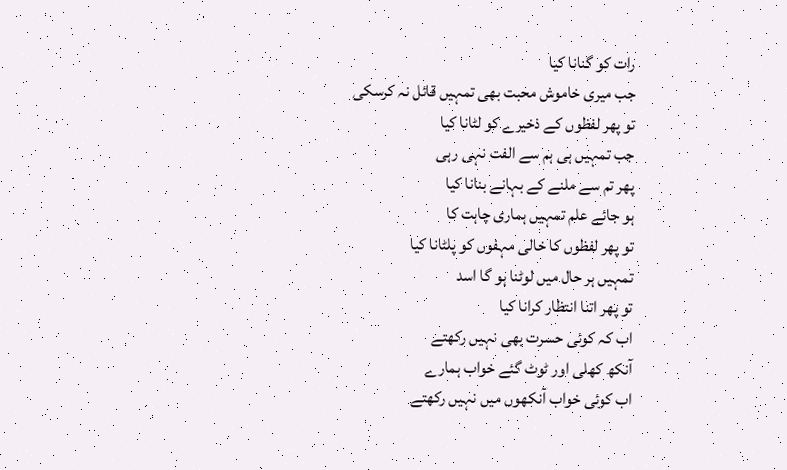رات کو گنانا کیا
جب میری خاموش محبت بھی تمہیں قائل نہ کرسکی
تو پھر لفظوں کے ذخیرے کو لٹانا کیا
جب تمہیں ہی ہم سے الفت نہی رہی
پھر تم سے ملنے کے بہانے بنانا کیا
ہو جائے علم تمہیں ہماری چاہت کا
تو پھر لفظوں کا خالی مہفوں کو پلٹانا کیا
تمہیں ہر حال میں لوٹنا ہو گا اسد
تو پھر اتنا انتظار کرانا کیا
اب کہ کوئی حسرت بھی نہیں رکھتے
آنکھ کھلی اور ٹوٹ گئے خواب ہمارے
اب کوئی خواب آنکھوں میں نہیں رکھتے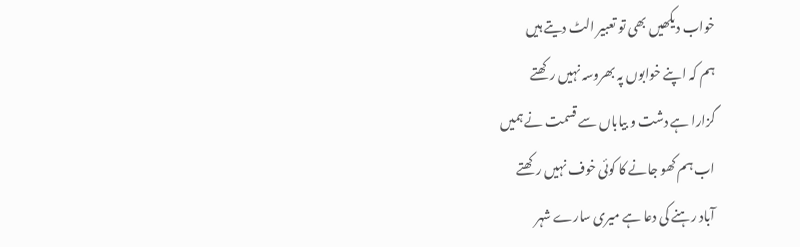خواب دیکھیں بھی تو تعبیر الٹ دیتے ہیں
ہم کہ اپنے خوابوں پہ بھروسہ نہیں رکھتے
گزارا ہے دشت و بیاباں سے قسمت نے ہمیں
اب ہم کھو جانے کا کوئی خوف نہیں رکھتے
آباد رہنے کی دعا ہے میری سارے شہر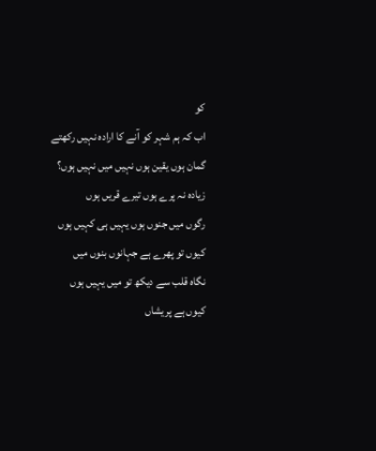کو
اب کہ ہم شہر کو آنے کا ارادہ نہیں رکھتے
گمان ہوں یقین ہوں نہیں میں نہیں ہوں؟
زیادہ نہ پرے ہوں تیرے قریں ہوں
رگوں میں جنوں ہوں یہیں ہی کہیں ہوں
کیوں تو پھرے ہے جہانوں بنوں میں
نگاہ قلب سے دیکھ تو میں یہیں ہوں
کیوں ہے پریشاں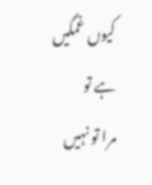کیوں غمگیں ہے تو
مرا تو نہیں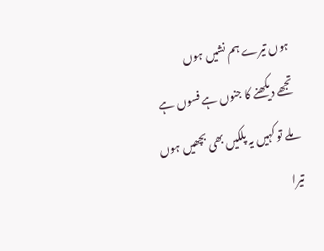ہوں تیرے ہم نشیں ہوں
تجھے دیکھنے کا جنوں ہے فسوں ہے
ملے تو کہیں یہ پلکیں بھی بچھیں ہوں
تیرا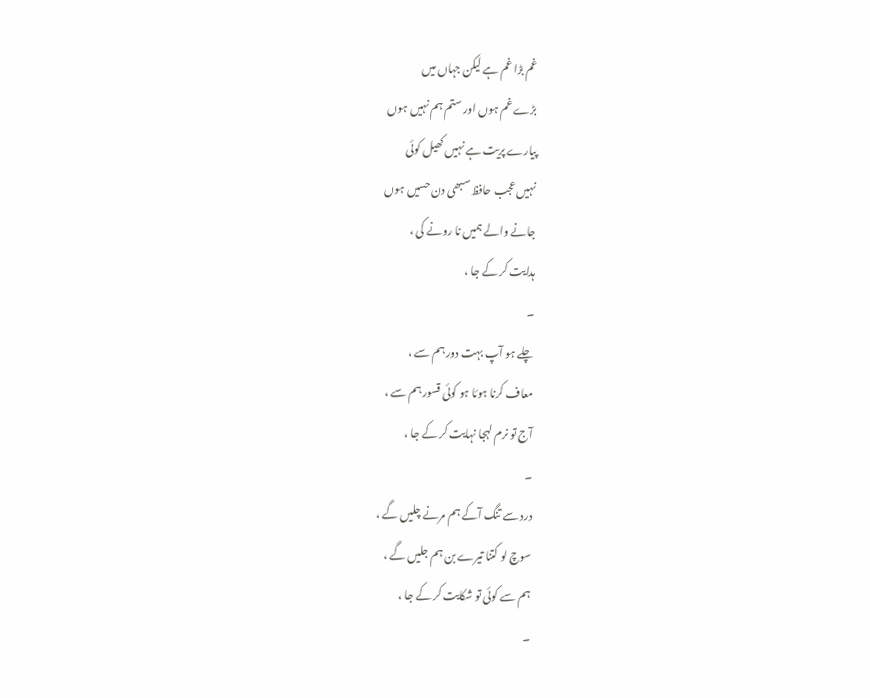غم بڑا غم ہے لیکن جہاں میں
بڑے غم ہوں اور ستم ہم نہیں ہوں
پیارے پریت ہے نہیں کھیل کوئی
نہیں عجب حافظ سبھی دن حسیں ہوں
جانے والے ہمیں نا رونے کی ،
ہدایت کر کے جا ،
۔
چلے ہو آپ بہت دور ہم سے ،
معاف کرنا ہوئا ہو کوئی قسور ہم سے ،
آج تو نرم لہجا نہایت کر کے جا ،
۔
درد سے تنگ آکے ہم مرنے چلیں گے ،
سوچ لو کتنا تیرے بن ہم جلیں گے ،
ہم سے کوئی تو شکایت کر کے جا ،
۔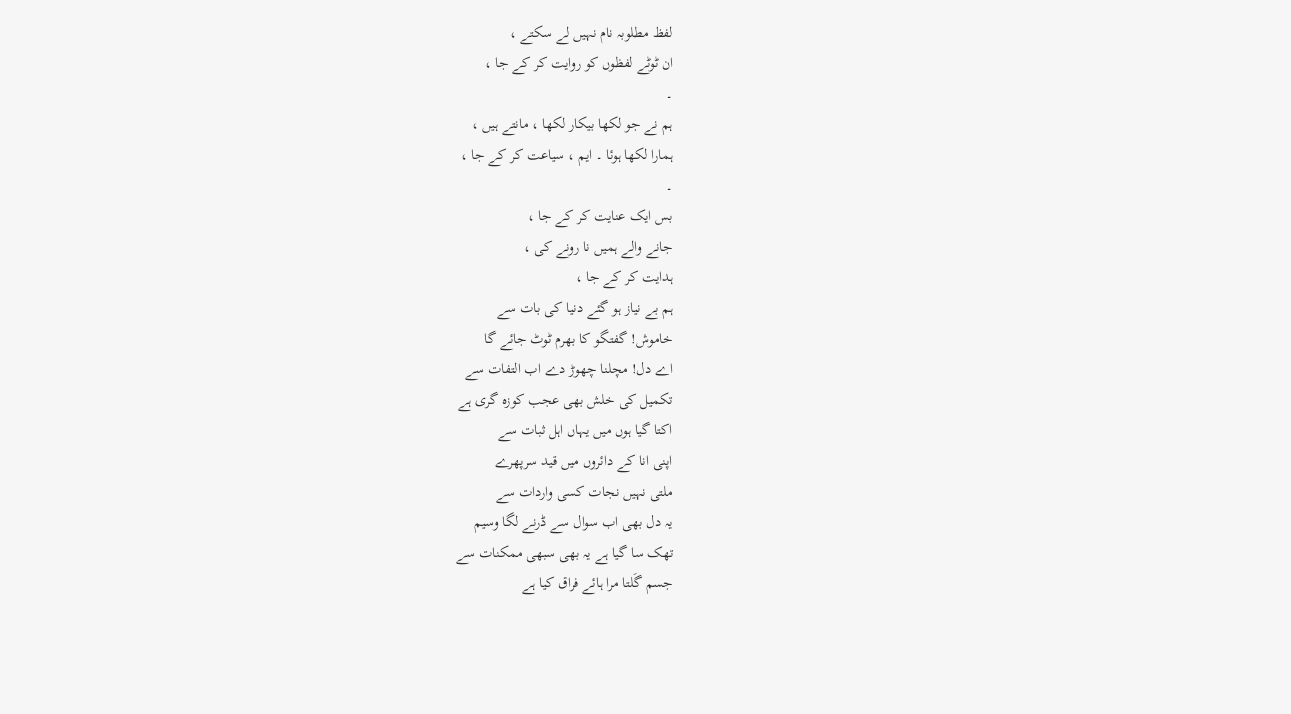لفظ مطلوبہ نام نہیں لے سکتے ،
ان ٹوٹے لفظوں کو روایت کر کے جا ،
۔
ہم نے جو لکھا بیکار لکھا ، مانتے ہیں ،
ہمارا لکھا ہوئا ۔ ایم ، سیاعت کر کے جا ،
۔
بس ایک عنایت کر کے جا ،
جانے والے ہمیں نا رونے کی ،
ہدایت کر کے جا ،
ہم بے نیاز ہو گئے دنیا کی بات سے
خاموش! گفتگو کا بھرم ٹوٹ جائے گا
اے دل! مچلنا چھوڑ دے اب التفات سے
تکمیل کی خلش بھی عجب کوزہ گری ہے
اکتا گیا ہوں میں یہاں اہل ثبات سے
اپنی انا کے دائروں میں قید سرپھرے
ملتی نہیں نجات کسی واردات سے
یہ دل بھی اب سوال سے ڈرنے لگا وسیم
تھک سا گیا ہے یہ بھی سبھی ممکنات سے
جسم گَلتا مرا ہائے فراق کیا ہے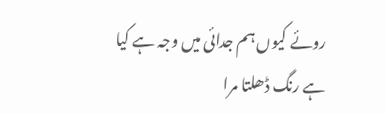روئے کیوں ہم جدائی میں وجہ ہے کیا
ہے رنگ ڈھلتا مرا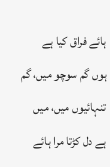ہائے فراق کیا ہے
ہوں گم سوچو میں، گم تنہائیوں میں، میں
ہے دل کڑتا مرا ہائے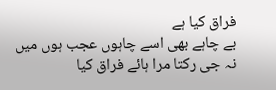فراق کیا ہے
بے چاہے بھی اسے چاہوں عجب ہوں میں
نہ جی رکتا مرا ہائے فراق کیا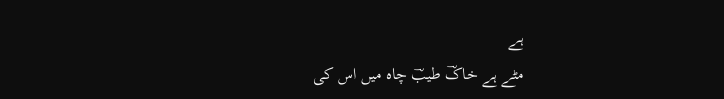ہے
مٹے ہے خاکؔ طیبؔ چاہ میں اس کی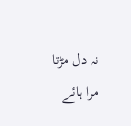نہ دل مڑتا مرا ہائے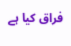فراق کیا ہے